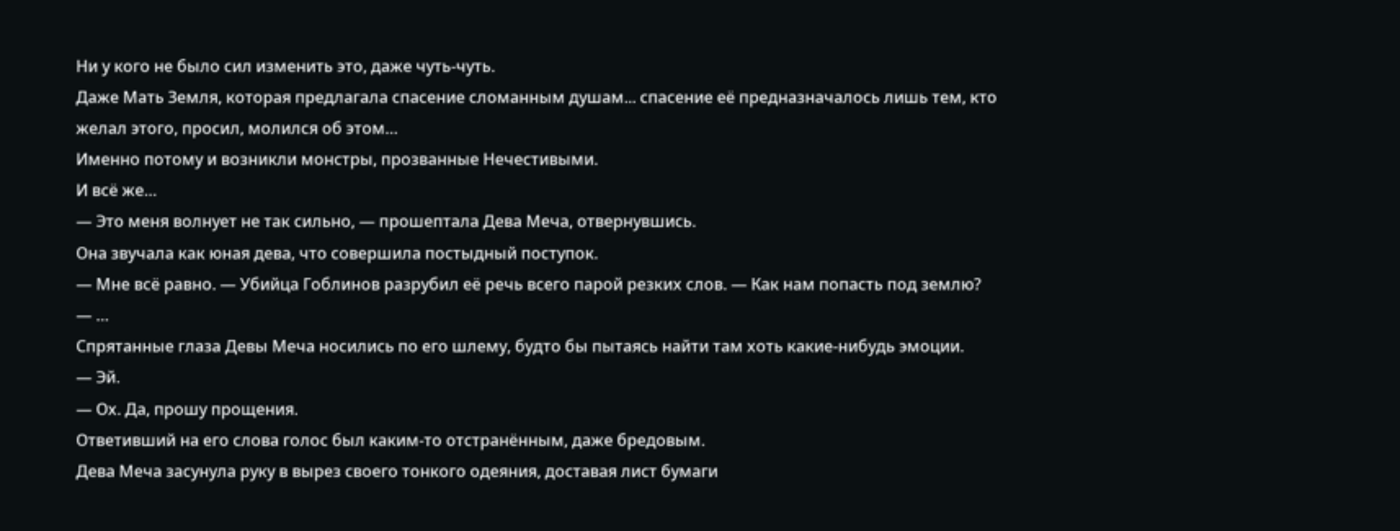Ни у кого не было сил изменить это, даже чуть-чуть.
Даже Мать Земля, которая предлагала спасение сломанным душам... спасение её предназначалось лишь тем, кто желал этого, просил, молился об этом…
Именно потому и возникли монстры, прозванные Нечестивыми.
И всё же…
— Это меня волнует не так сильно, — прошептала Дева Меча, отвернувшись.
Она звучала как юная дева, что совершила постыдный поступок.
— Мне всё равно. — Убийца Гоблинов разрубил её речь всего парой резких слов. — Как нам попасть под землю?
— …
Спрятанные глаза Девы Меча носились по его шлему, будто бы пытаясь найти там хоть какие-нибудь эмоции.
— Эй.
— Ох. Да, прошу прощения.
Ответивший на его слова голос был каким-то отстранённым, даже бредовым.
Дева Меча засунула руку в вырез своего тонкого одеяния, доставая лист бумаги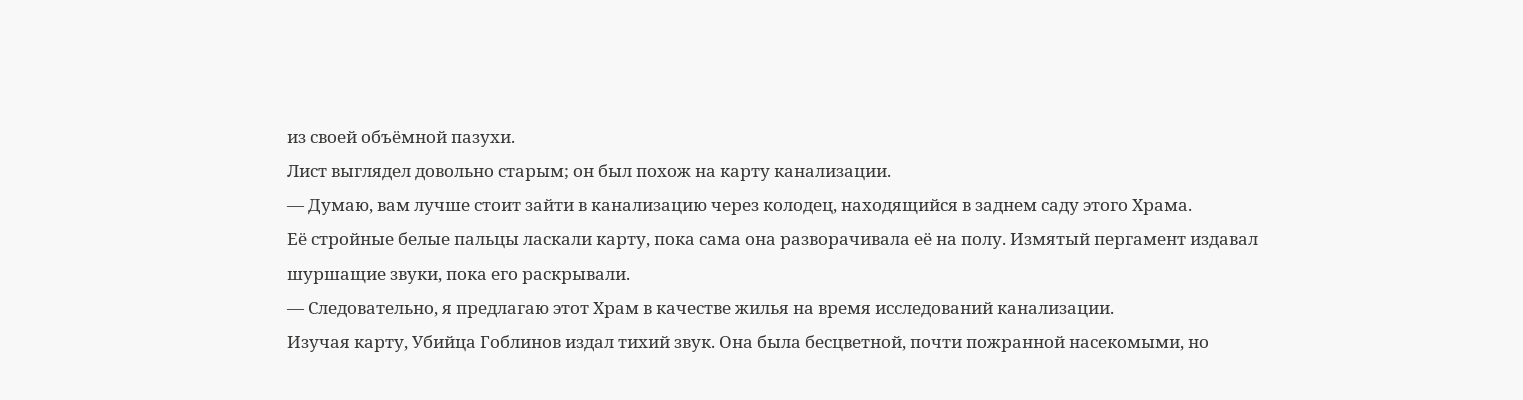из своей объёмной пазухи.
Лист выглядел довольно старым; он был похож на карту канализации.
— Думаю, вам лучше стоит зайти в канализацию через колодец, находящийся в заднем саду этого Храма.
Её стройные белые пальцы ласкали карту, пока сама она разворачивала её на полу. Измятый пергамент издавал шуршащие звуки, пока его раскрывали.
— Следовательно, я предлагаю этот Храм в качестве жилья на время исследований канализации.
Изучая карту, Убийца Гоблинов издал тихий звук. Она была бесцветной, почти пожранной насекомыми, но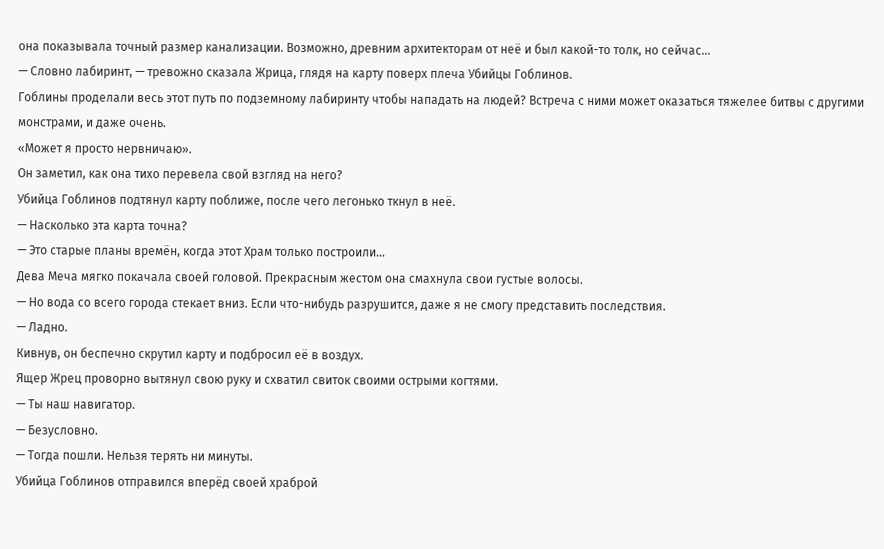она показывала точный размер канализации. Возможно, древним архитекторам от неё и был какой-то толк, но сейчас…
— Словно лабиринт, — тревожно сказала Жрица, глядя на карту поверх плеча Убийцы Гоблинов.
Гоблины проделали весь этот путь по подземному лабиринту чтобы нападать на людей? Встреча с ними может оказаться тяжелее битвы с другими монстрами, и даже очень.
«Может я просто нервничаю».
Он заметил, как она тихо перевела свой взгляд на него?
Убийца Гоблинов подтянул карту поближе, после чего легонько ткнул в неё.
— Насколько эта карта точна?
— Это старые планы времён, когда этот Храм только построили…
Дева Меча мягко покачала своей головой. Прекрасным жестом она смахнула свои густые волосы.
— Но вода со всего города стекает вниз. Если что-нибудь разрушится, даже я не смогу представить последствия.
— Ладно.
Кивнув, он беспечно скрутил карту и подбросил её в воздух.
Ящер Жрец проворно вытянул свою руку и схватил свиток своими острыми когтями.
— Ты наш навигатор.
— Безусловно.
— Тогда пошли. Нельзя терять ни минуты.
Убийца Гоблинов отправился вперёд своей храброй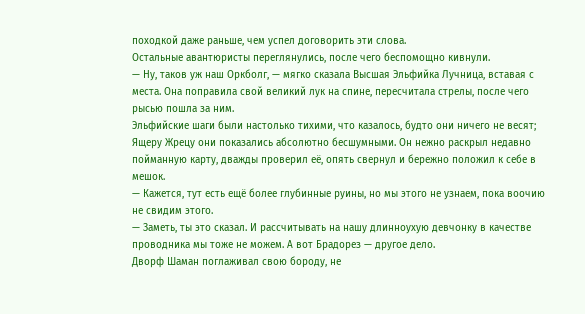походкой даже раньше, чем успел договорить эти слова.
Остальные авантюристы переглянулись, после чего беспомощно кивнули.
— Ну, таков уж наш Оркболг, — мягко сказала Высшая Эльфийка Лучница, вставая с места. Она поправила свой великий лук на спине, пересчитала стрелы, после чего рысью пошла за ним.
Эльфийские шаги были настолько тихими, что казалось, будто они ничего не весят; Ящеру Жрецу они показались абсолютно бесшумными. Он нежно раскрыл недавно пойманную карту, дважды проверил её, опять свернул и бережно положил к себе в мешок.
— Кажется, тут есть ещё более глубинные руины, но мы этого не узнаем, пока воочию не свидим этого.
— Заметь, ты это сказал. И рассчитывать на нашу длинноухую девчонку в качестве проводника мы тоже не можем. А вот Брадорез — другое дело.
Дворф Шаман поглаживал свою бороду, не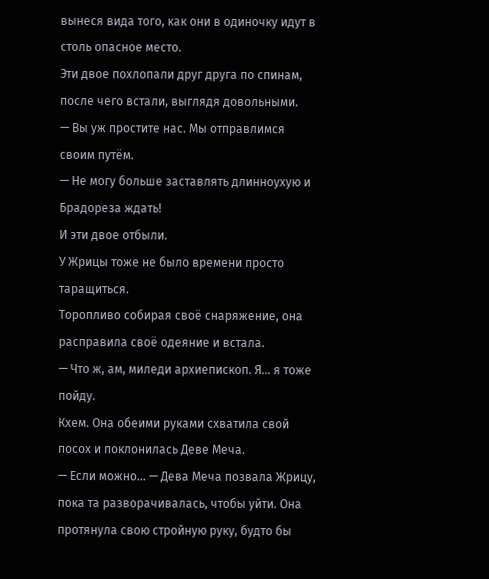вынеся вида того, как они в одиночку идут в столь опасное место.
Эти двое похлопали друг друга по спинам, после чего встали, выглядя довольными.
— Вы уж простите нас. Мы отправлимся своим путём.
— Не могу больше заставлять длинноухую и Брадореза ждать!
И эти двое отбыли.
У Жрицы тоже не было времени просто таращиться.
Торопливо собирая своё снаряжение, она расправила своё одеяние и встала.
— Что ж, ам, миледи архиепископ. Я... я тоже пойду.
Кхем. Она обеими руками схватила свой посох и поклонилась Деве Меча.
— Если можно… — Дева Меча позвала Жрицу, пока та разворачивалась, чтобы уйти. Она протянула свою стройную руку, будто бы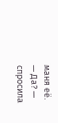маня её.
— Да? — спросила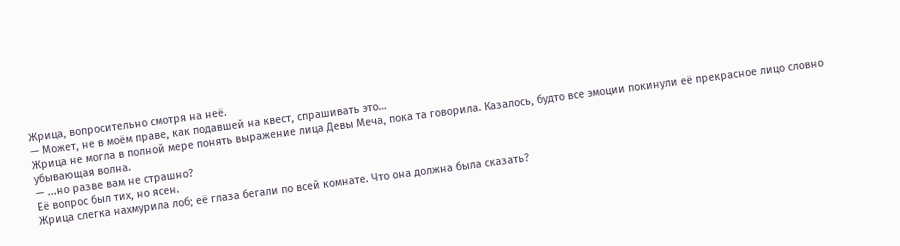Жрица, вопросительно смотря на неё.
— Может, не в моём праве, как подавшей на квест, спрашивать это…
Жрица не могла в полной мере понять выражение лица Девы Меча, пока та говорила. Казалось, будто все эмоции покинули её прекрасное лицо словно убывающая волна.
— ...но разве вам не страшно?
Её вопрос был тих, но ясен.
Жрица слегка нахмурила лоб; её глаза бегали по всей комнате. Что она должна была сказать?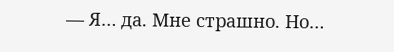— Я… да. Мне страшно. Но…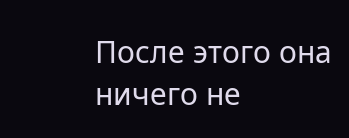После этого она ничего не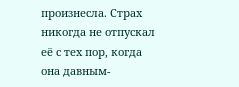произнесла. Страх никогда не отпускал её с тех пор, когда она давным-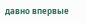давно впервые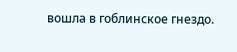вошла в гоблинское гнездо.